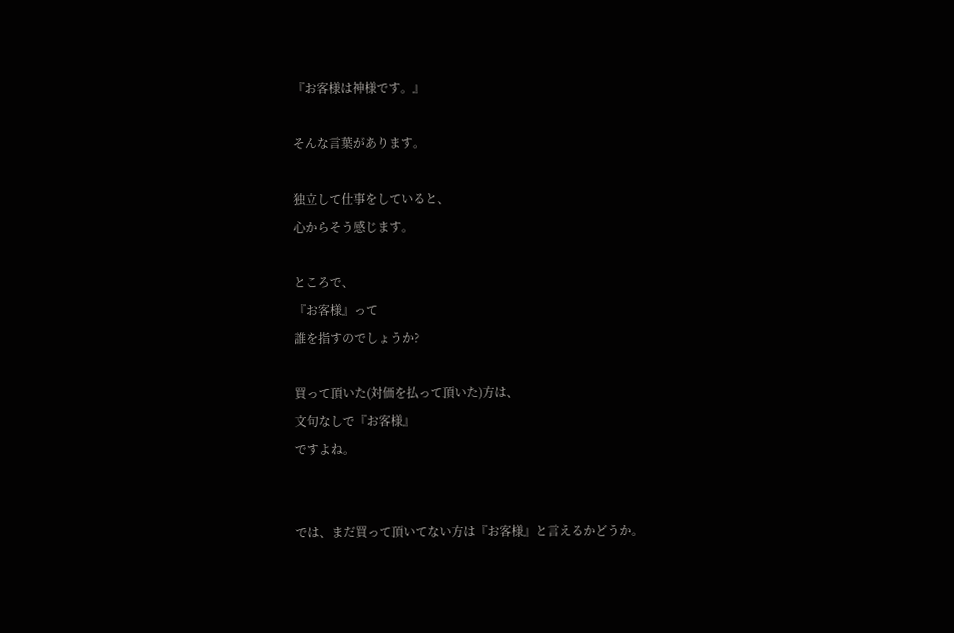『お客様は神様です。』

そんな言葉があります。

独立して仕事をしていると、
心からそう感じます。

ところで、
『お客様』って
誰を指すのでしょうか?

買って頂いた(対価を払って頂いた)方は、
文句なしで『お客様』
ですよね。


では、まだ買って頂いてない方は『お客様』と言えるかどうか。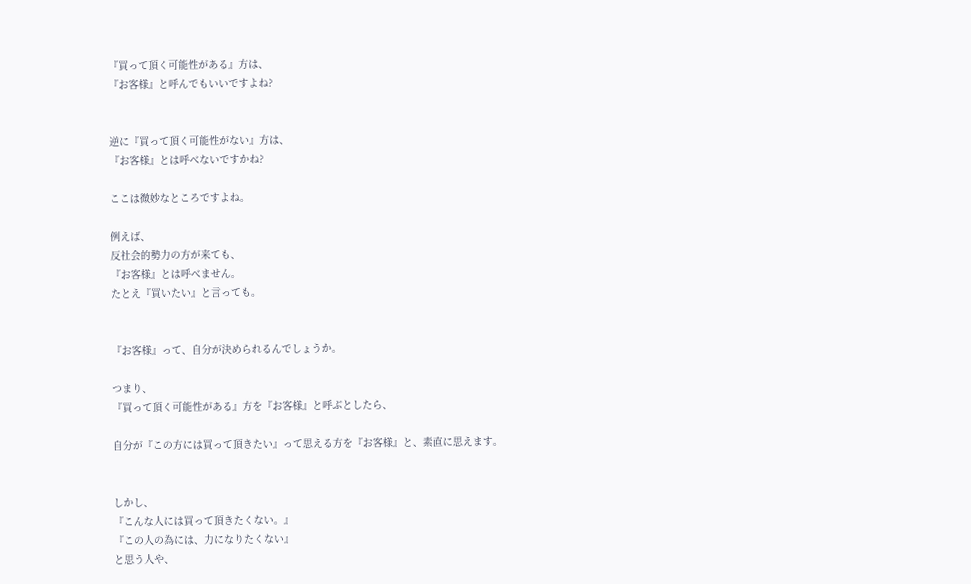『買って頂く可能性がある』方は、
『お客様』と呼んでもいいですよね?


逆に『買って頂く可能性がない』方は、
『お客様』とは呼べないですかね?

ここは微妙なところですよね。

例えば、
反社会的勢力の方が来ても、
『お客様』とは呼べません。
たとえ『買いたい』と言っても。


『お客様』って、自分が決められるんでしょうか。

つまり、
『買って頂く可能性がある』方を『お客様』と呼ぶとしたら、

自分が『この方には買って頂きたい』って思える方を『お客様』と、素直に思えます。


しかし、
『こんな人には買って頂きたくない。』
『この人の為には、力になりたくない』
と思う人や、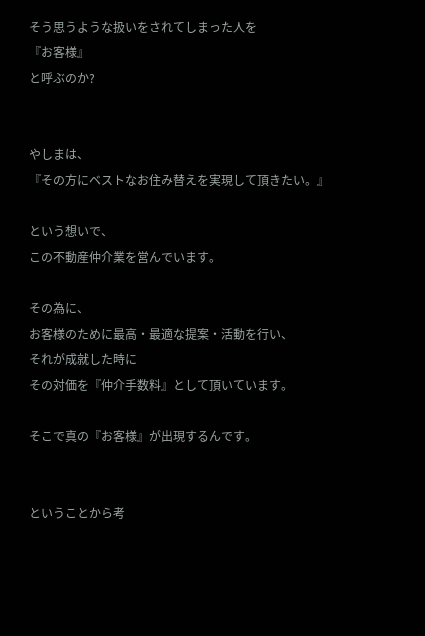そう思うような扱いをされてしまった人を
『お客様』
と呼ぶのか?


やしまは、
『その方にベストなお住み替えを実現して頂きたい。』

という想いで、
この不動産仲介業を営んでいます。

その為に、
お客様のために最高・最適な提案・活動を行い、
それが成就した時に
その対価を『仲介手数料』として頂いています。

そこで真の『お客様』が出現するんです。


ということから考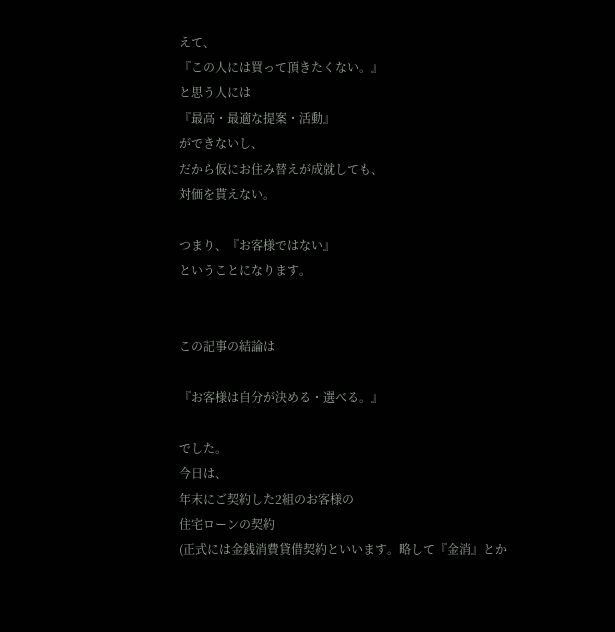えて、
『この人には買って頂きたくない。』
と思う人には
『最高・最適な提案・活動』
ができないし、
だから仮にお住み替えが成就しても、
対価を貰えない。

つまり、『お客様ではない』
ということになります。


この記事の結論は

『お客様は自分が決める・選べる。』

でした。
今日は、
年末にご契約した2組のお客様の
住宅ローンの契約
(正式には金銭消費貸借契約といいます。略して『金消』とか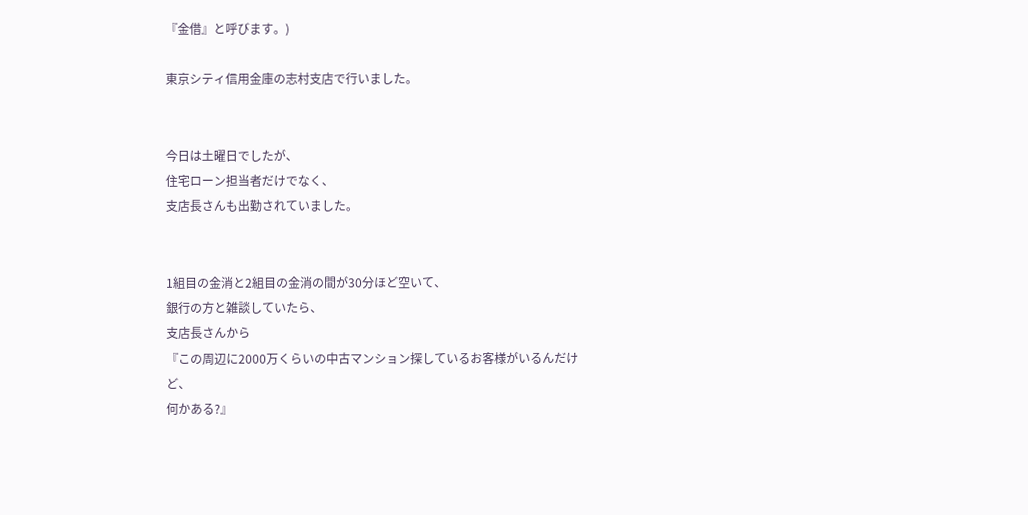『金借』と呼びます。)

東京シティ信用金庫の志村支店で行いました。


今日は土曜日でしたが、
住宅ローン担当者だけでなく、
支店長さんも出勤されていました。


1組目の金消と2組目の金消の間が30分ほど空いて、
銀行の方と雑談していたら、
支店長さんから
『この周辺に2000万くらいの中古マンション探しているお客様がいるんだけど、
何かある?』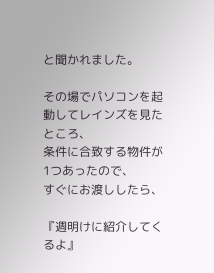と聞かれました。

その場でパソコンを起動してレインズを見たところ、
条件に合致する物件が1つあったので、
すぐにお渡ししたら、

『週明けに紹介してくるよ』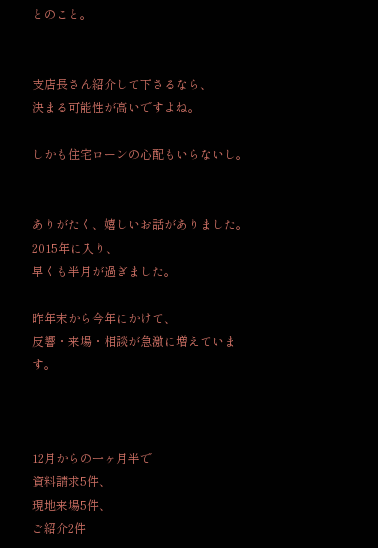とのこと。


支店長さん紹介して下さるなら、
決まる可能性が高いですよね。

しかも住宅ローンの心配もいらないし。


ありがたく、嬉しいお話がありました。
2015年に入り、
早くも半月が過ぎました。

昨年末から今年にかけて、
反響・来場・相談が急激に増えています。



12月からの一ヶ月半で
資料請求5件、
現地来場5件、
ご紹介2件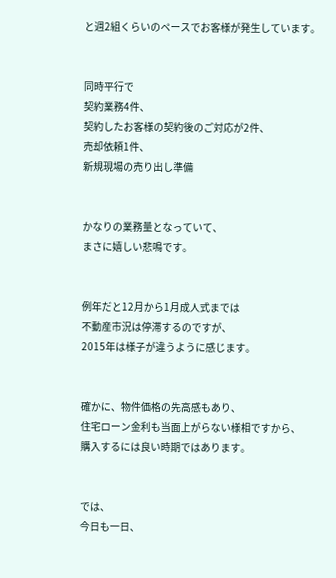と週2組くらいのペースでお客様が発生しています。


同時平行で
契約業務4件、
契約したお客様の契約後のご対応が2件、
売却依頼1件、
新規現場の売り出し準備


かなりの業務量となっていて、
まさに嬉しい悲鳴です。


例年だと12月から1月成人式までは
不動産市況は停滞するのですが、
2015年は様子が違うように感じます。


確かに、物件価格の先高感もあり、
住宅ローン金利も当面上がらない様相ですから、
購入するには良い時期ではあります。


では、
今日も一日、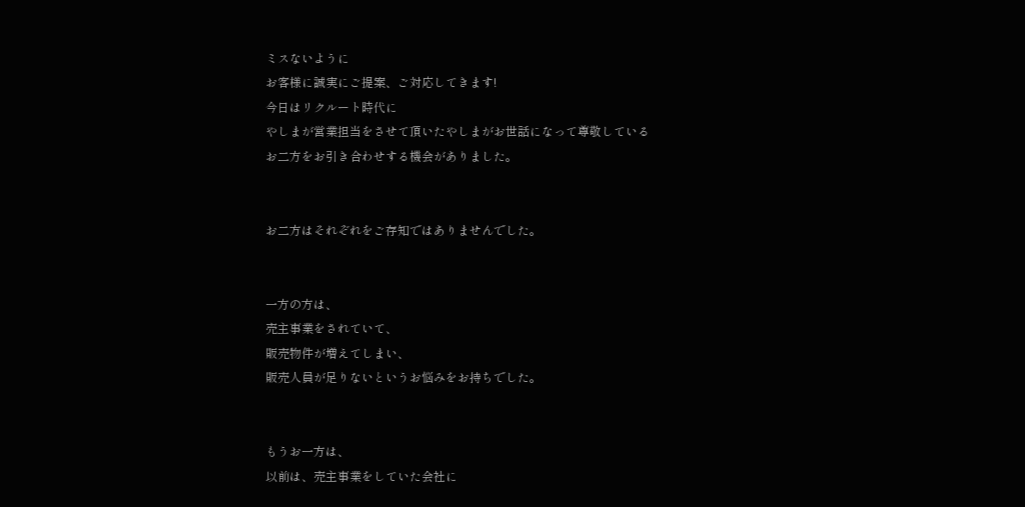ミスないように
お客様に誠実にご提案、ご対応してきます!
今日はリクルート時代に
やしまが営業担当をさせて頂いたやしまがお世話になって尊敬している
お二方をお引き合わせする機会がありました。


お二方はそれぞれをご存知ではありませんでした。


一方の方は、
売主事業をされていて、
販売物件が増えてしまい、
販売人員が足りないというお悩みをお持ちでした。


もうお一方は、
以前は、売主事業をしていた会社に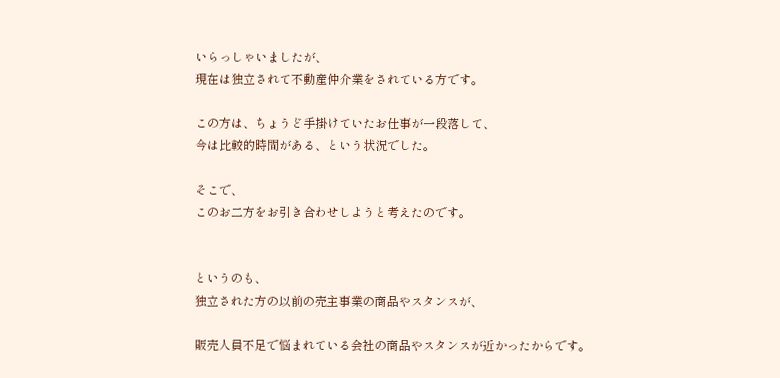いらっしゃいましたが、
現在は独立されて不動産仲介業をされている方です。

この方は、ちょうど手掛けていたお仕事が一段落して、
今は比較的時間がある、という状況でした。

そこで、
このお二方をお引き合わせしようと考えたのです。


というのも、
独立された方の以前の売主事業の商品やスタンスが、

販売人員不足で悩まれている会社の商品やスタンスが近かったからです。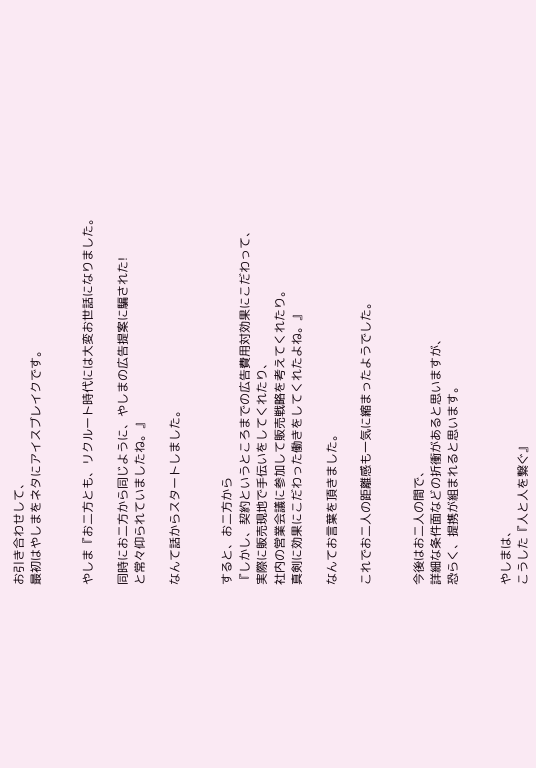お引き合わせして、
最初はやしまをネタにアイスブレイクです。


やしま『お二方とも、リクルート時代には大変お世話になりました。

同時にお二方から同じように、やしまの広告提案に騙された!
と常々仰られていましたね。』

なんて話からスタートしました。


すると、お二方から
『しかし、契約というところまでの広告費用対効果にこだわって、
実際に販売現地で手伝いをしてくれたり、
社内の営業会議に参加して販売戦略を考えてくれたり。
真剣に効果にこだわった働きをしてくれたよね。』

なんてお言葉を頂きました。

これでお二人の距離感も一気に縮まったようでした。


今後はお二人の間で、
詳細な条件面などの折衝があると思いますが、
恐らく、提携が組まれると思います。


やしまは、
こうした『人と人を繋ぐ』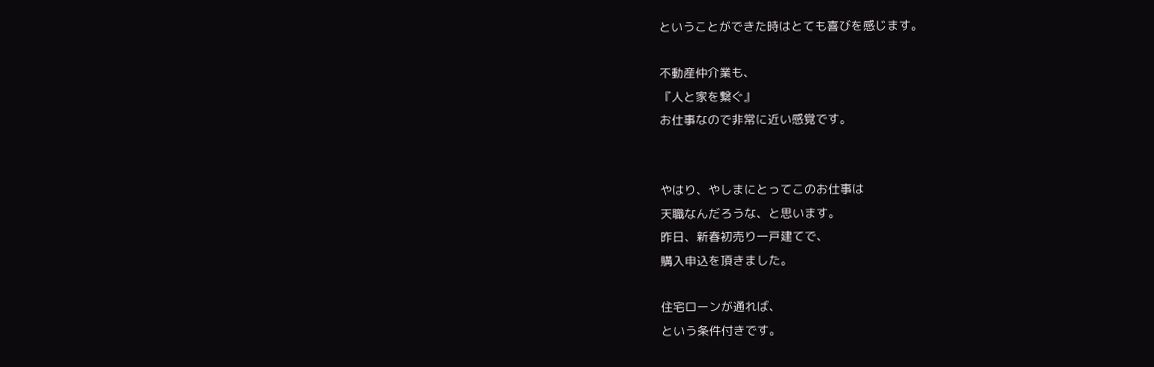ということができた時はとても喜びを感じます。

不動産仲介業も、
『人と家を繋ぐ』
お仕事なので非常に近い感覚です。


やはり、やしまにとってこのお仕事は
天職なんだろうな、と思います。
昨日、新春初売り一戸建てで、
購入申込を頂きました。

住宅ローンが通れば、
という条件付きです。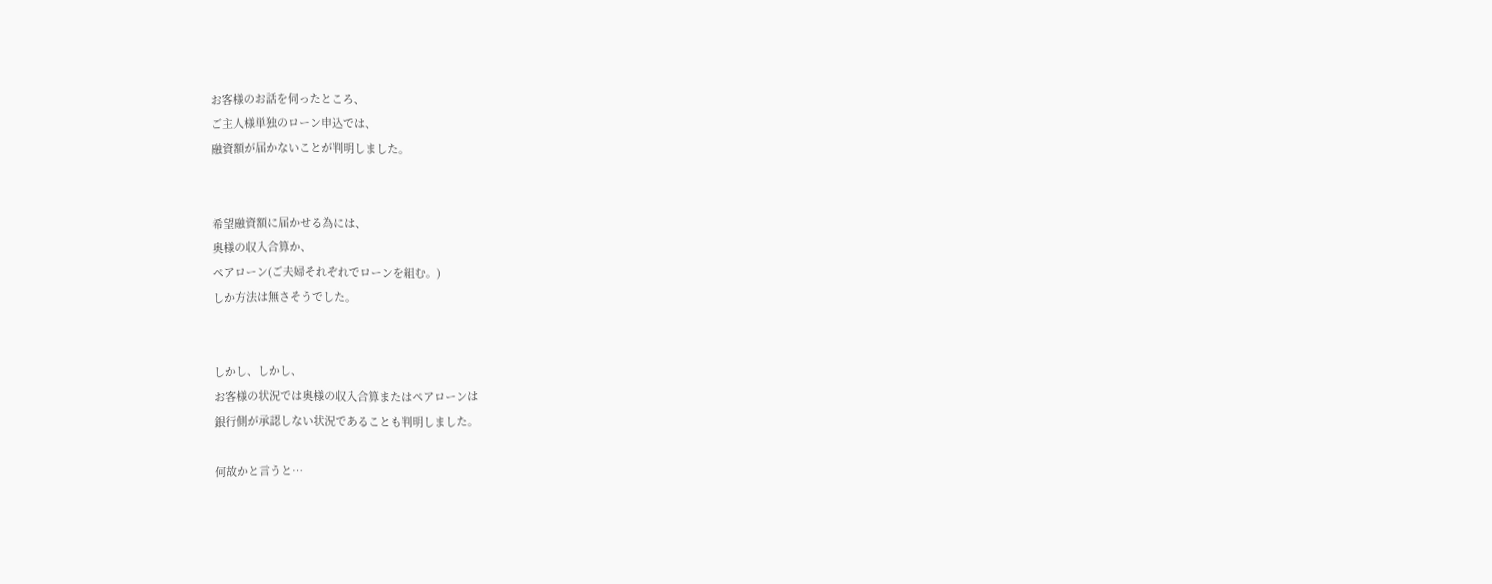お客様のお話を伺ったところ、
ご主人様単独のローン申込では、
融資額が届かないことが判明しました。


希望融資額に届かせる為には、
奥様の収入合算か、
ペアローン(ご夫婦それぞれでローンを組む。)
しか方法は無さそうでした。


しかし、しかし、
お客様の状況では奥様の収入合算またはペアローンは
銀行側が承認しない状況であることも判明しました。

何故かと言うと…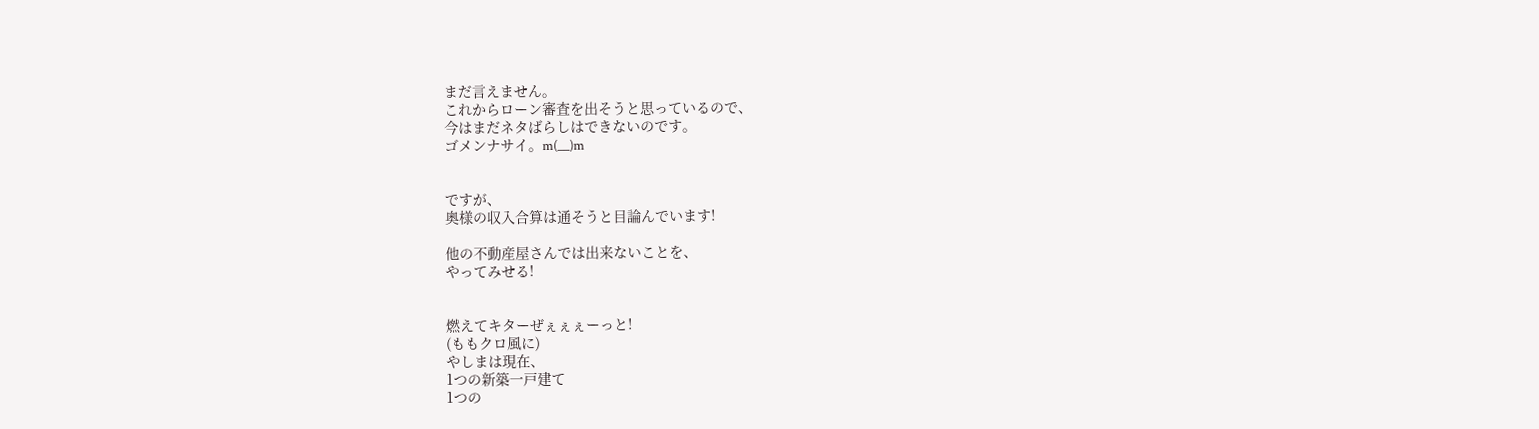まだ言えません。
これからローン審査を出そうと思っているので、
今はまだネタばらしはできないのです。
ゴメンナサイ。m(__)m


ですが、
奥様の収入合算は通そうと目論んでいます!

他の不動産屋さんでは出来ないことを、
やってみせる!


燃えてキターぜぇぇぇーっと!
(ももクロ風に)
やしまは現在、
1つの新築一戸建て
1つの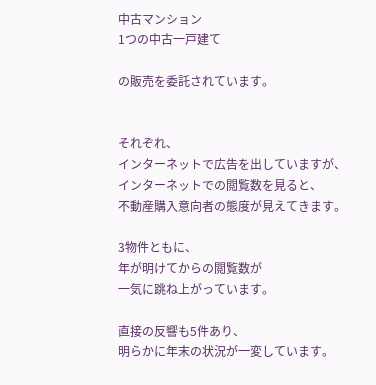中古マンション
1つの中古一戸建て

の販売を委託されています。


それぞれ、
インターネットで広告を出していますが、
インターネットでの閲覧数を見ると、
不動産購入意向者の態度が見えてきます。

3物件ともに、
年が明けてからの閲覧数が
一気に跳ね上がっています。

直接の反響も5件あり、
明らかに年末の状況が一変しています。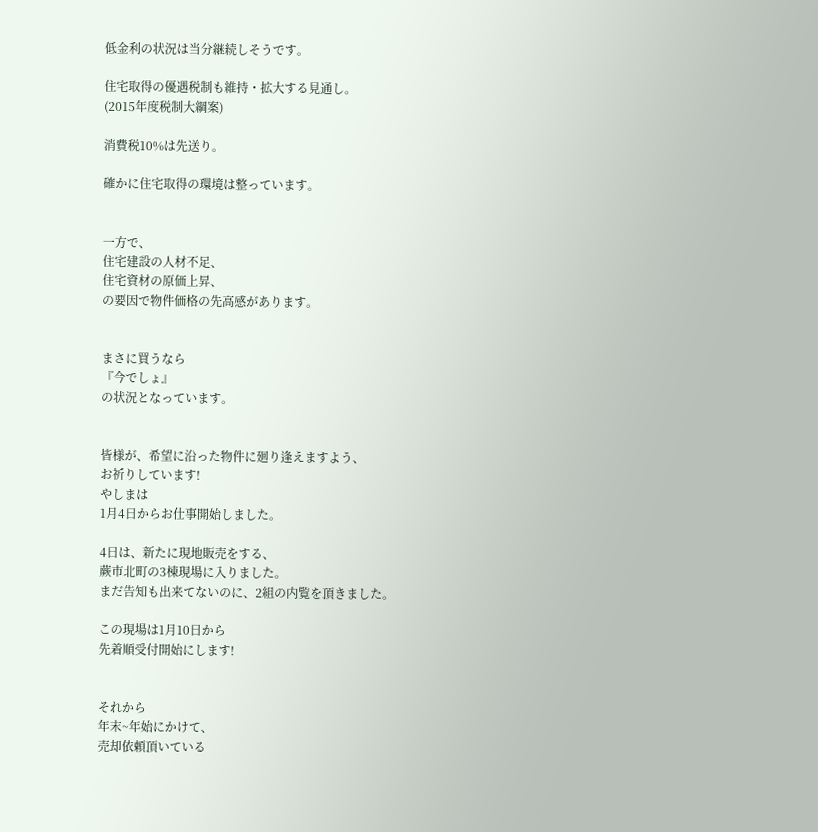低金利の状況は当分継続しそうです。

住宅取得の優遇税制も維持・拡大する見通し。
(2015年度税制大綱案)

消費税10%は先送り。

確かに住宅取得の環境は整っています。


一方で、
住宅建設の人材不足、
住宅資材の原価上昇、
の要因で物件価格の先高感があります。


まさに買うなら
『今でしょ』
の状況となっています。


皆様が、希望に沿った物件に廻り逢えますよう、
お祈りしています!
やしまは
1月4日からお仕事開始しました。

4日は、新たに現地販売をする、
蕨市北町の3棟現場に入りました。
まだ告知も出来てないのに、2組の内覧を頂きました。

この現場は1月10日から
先着順受付開始にします!


それから
年末~年始にかけて、
売却依頼頂いている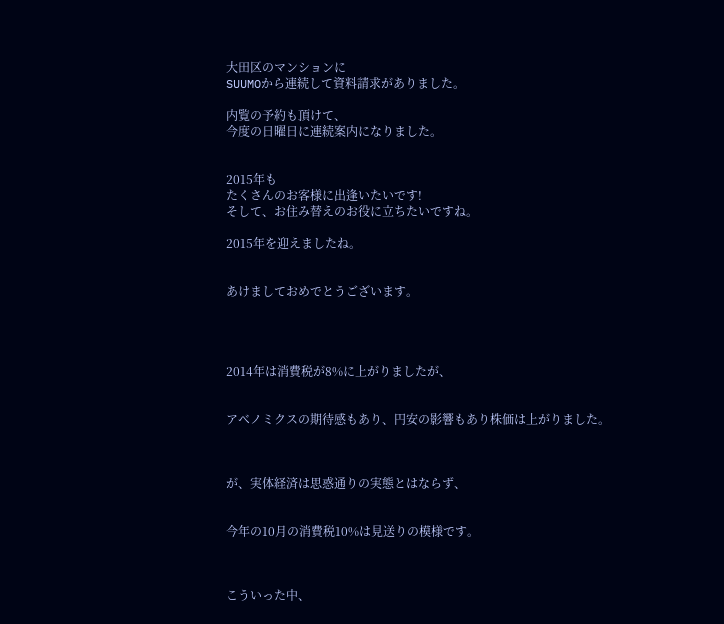大田区のマンションに
SUUMOから連続して資料請求がありました。

内覧の予約も頂けて、
今度の日曜日に連続案内になりました。


2015年も
たくさんのお客様に出逢いたいです!
そして、お住み替えのお役に立ちたいですね。

2015年を迎えましたね。


あけましておめでとうございます。




2014年は消費税が8%に上がりましたが、


アベノミクスの期待感もあり、円安の影響もあり株価は上がりました。



が、実体経済は思惑通りの実態とはならず、


今年の10月の消費税10%は見送りの模様です。



こういった中、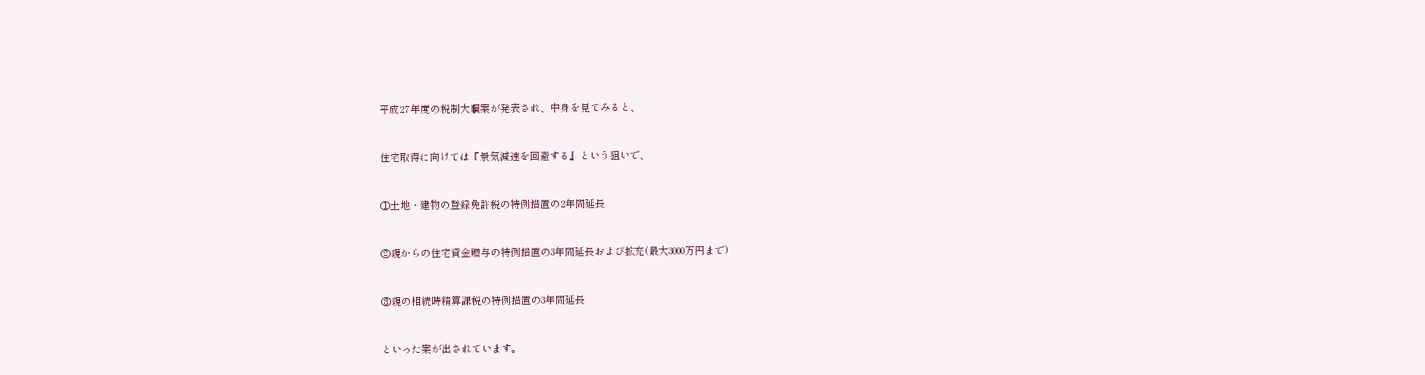平成27年度の税制大綱案が発表され、中身を見てみると、


住宅取得に向けては『景気減速を回避する』という狙いで、


①土地・建物の登録免許税の特例措置の2年間延長


②親からの住宅資金贈与の特例措置の3年間延長および拡充(最大3000万円まで)


③親の相続時精算課税の特例措置の3年間延長


といった案が出されています。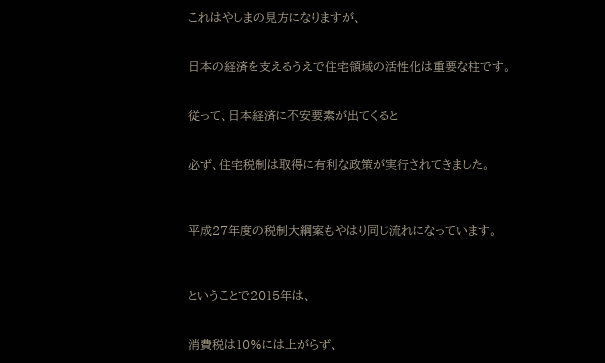これはやしまの見方になりますが、


日本の経済を支えるうえで住宅領域の活性化は重要な柱です。


従って、日本経済に不安要素が出てくると


必ず、住宅税制は取得に有利な政策が実行されてきました。



平成27年度の税制大綱案もやはり同じ流れになっています。



ということで2015年は、


消費税は10%には上がらず、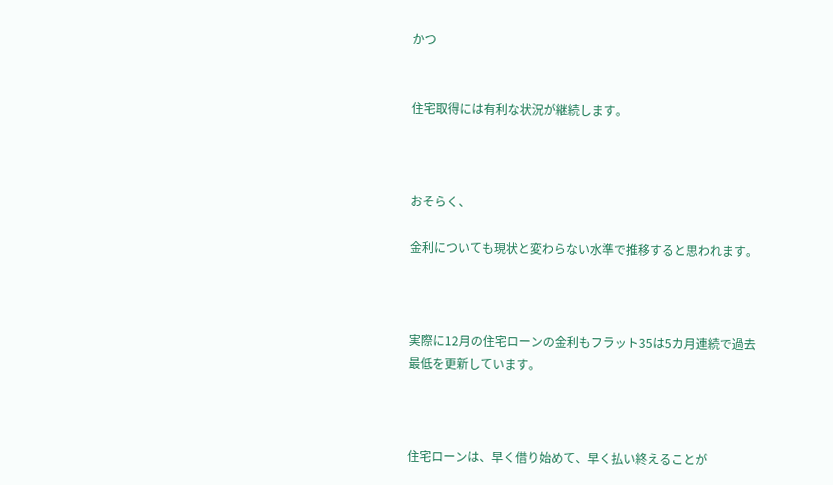かつ


住宅取得には有利な状況が継続します。



おそらく、

金利についても現状と変わらない水準で推移すると思われます。



実際に12月の住宅ローンの金利もフラット35は5カ月連続で過去最低を更新しています。



住宅ローンは、早く借り始めて、早く払い終えることが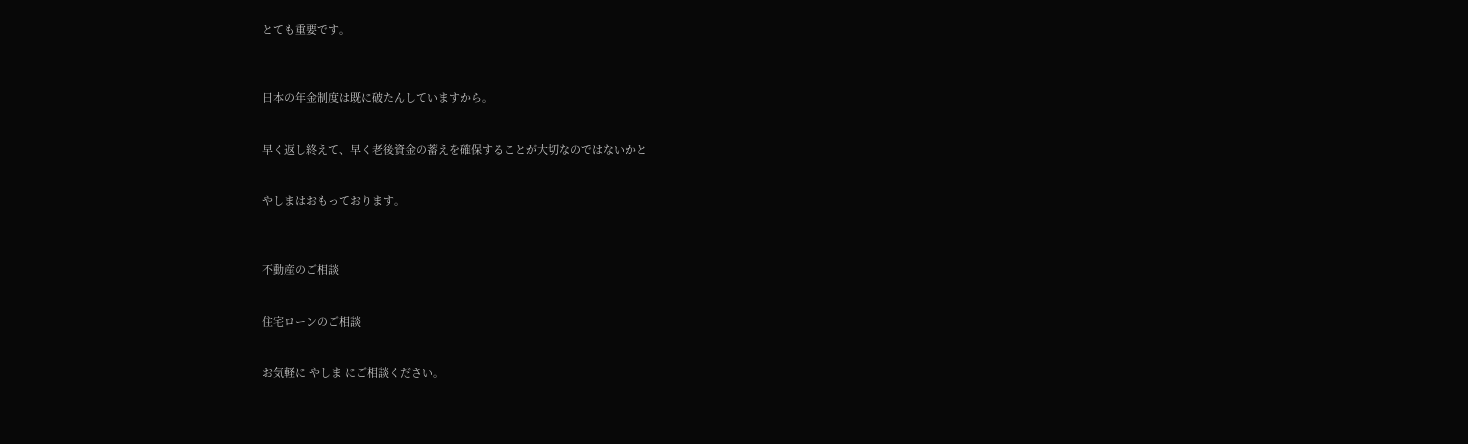とても重要です。



日本の年金制度は既に破たんしていますから。


早く返し終えて、早く老後資金の蓄えを確保することが大切なのではないかと


やしまはおもっております。



不動産のご相談


住宅ローンのご相談


お気軽に やしま にご相談ください。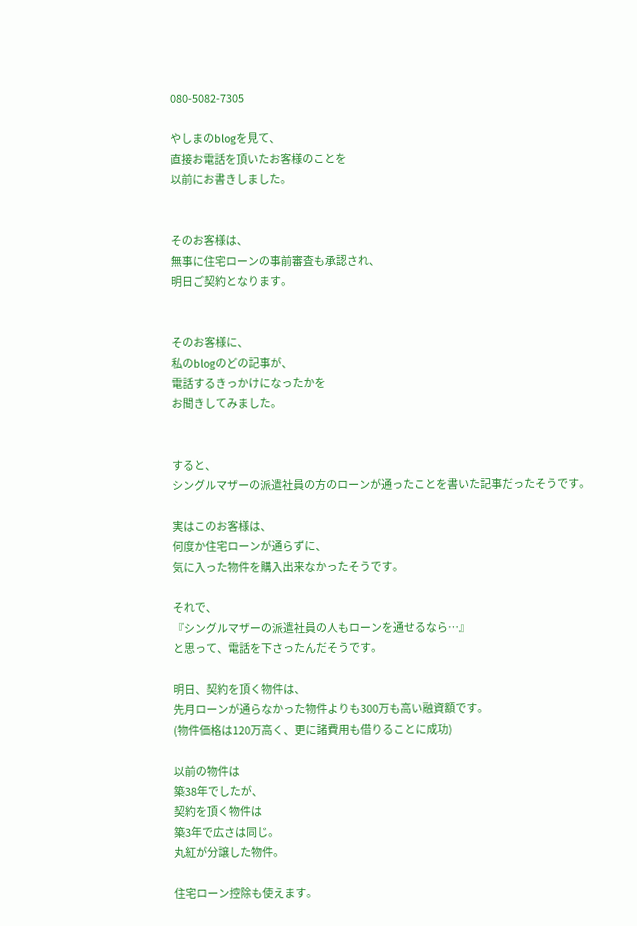080-5082-7305

やしまのblogを見て、
直接お電話を頂いたお客様のことを
以前にお書きしました。


そのお客様は、
無事に住宅ローンの事前審査も承認され、
明日ご契約となります。


そのお客様に、
私のblogのどの記事が、
電話するきっかけになったかを
お聞きしてみました。


すると、
シングルマザーの派遣社員の方のローンが通ったことを書いた記事だったそうです。

実はこのお客様は、
何度か住宅ローンが通らずに、
気に入った物件を購入出来なかったそうです。

それで、
『シングルマザーの派遣社員の人もローンを通せるなら…』
と思って、電話を下さったんだそうです。

明日、契約を頂く物件は、
先月ローンが通らなかった物件よりも300万も高い融資額です。
(物件価格は120万高く、更に諸費用も借りることに成功)

以前の物件は
築38年でしたが、
契約を頂く物件は
築3年で広さは同じ。
丸紅が分譲した物件。

住宅ローン控除も使えます。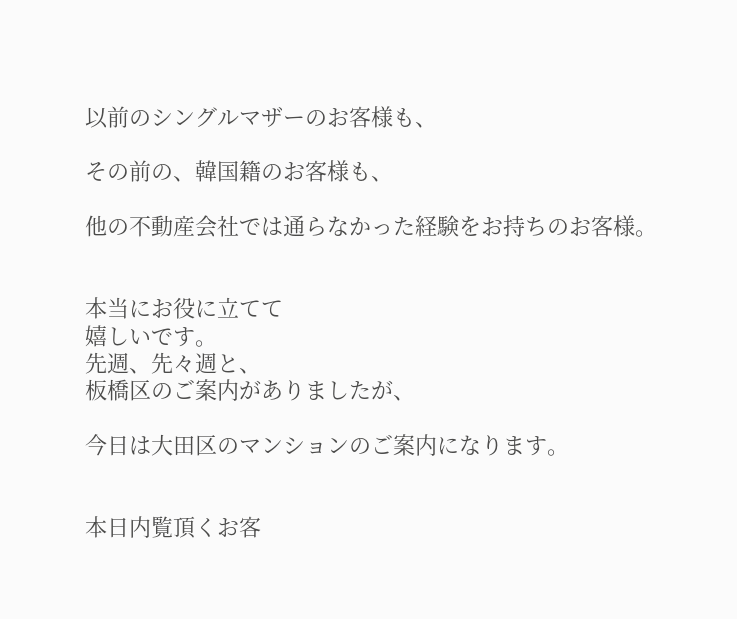以前のシングルマザーのお客様も、

その前の、韓国籍のお客様も、

他の不動産会社では通らなかった経験をお持ちのお客様。


本当にお役に立てて
嬉しいです。
先週、先々週と、
板橋区のご案内がありましたが、

今日は大田区のマンションのご案内になります。


本日内覧頂くお客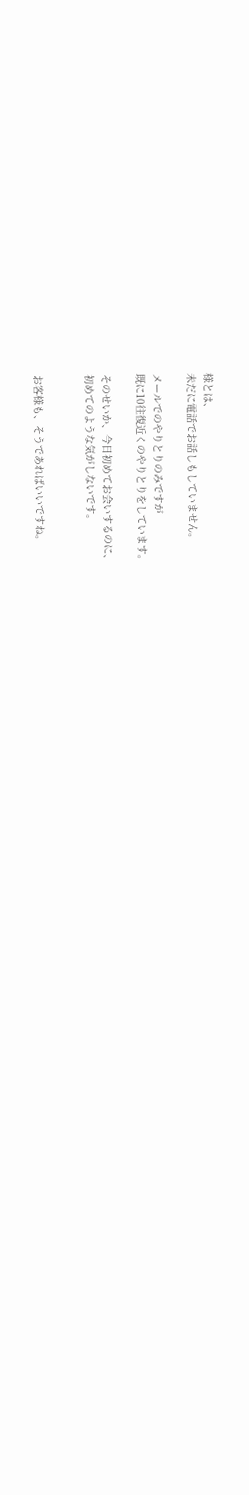様とは、
未だに電話でお話しもしていません。

メールでのやりとりのみですが
既に10往復近くのやりとりをしています。

そのせいか、今日初めてお会いするのに、
初めてのような気がしないです。


お客様も、そうであればいいですね。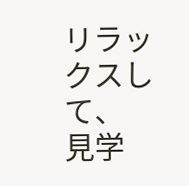リラックスして、
見学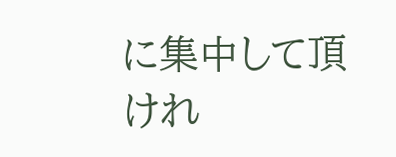に集中して頂けれ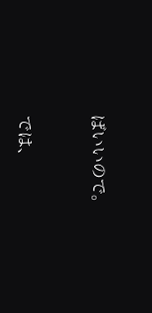ばいいので。


では、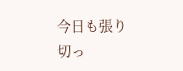今日も張り切っ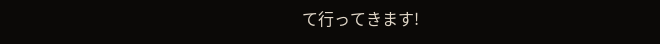て行ってきます!